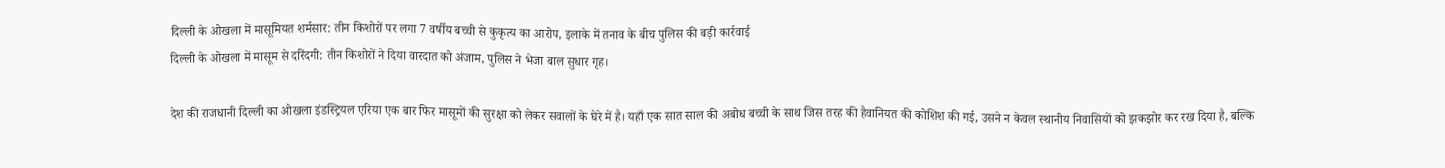दिल्ली के ओखला में मासूमियत शर्मसार: तीन किशोरों पर लगा 7 वर्षीय बच्ची से कुकृत्य का आरोप, इलाके में तनाव के बीच पुलिस की बड़ी कार्रवाई
दिल्ली के ओखला में मासूम से दरिंदगी: तीन किशोरों ने दिया वारदात को अंजाम, पुलिस ने भेजा बाल सुधार गृह।

देश की राजधानी दिल्ली का ओखला इंडस्ट्रियल एरिया एक बार फिर मासूमों की सुरक्षा को लेकर सवालों के घेरे में है। यहाँ एक सात साल की अबोध बच्ची के साथ जिस तरह की हैवानियत की कोशिश की गई, उसने न केवल स्थानीय निवासियों को झकझोर कर रख दिया है, बल्कि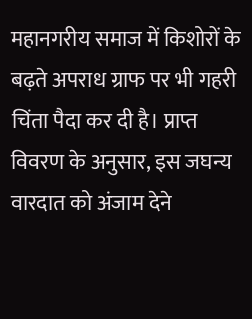महानगरीय समाज में किशोरों के बढ़ते अपराध ग्राफ पर भी गहरी चिंता पैदा कर दी है। प्राप्त विवरण के अनुसार, इस जघन्य वारदात को अंजाम देने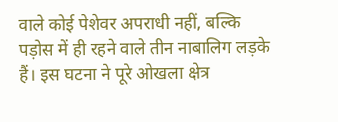वाले कोई पेशेवर अपराधी नहीं, बल्कि पड़ोस में ही रहने वाले तीन नाबालिग लड़के हैं। इस घटना ने पूरे ओखला क्षेत्र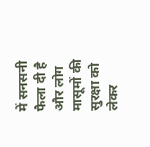में सनसनी फैला दी है और लोग मासूमों की सुरक्षा को लेकर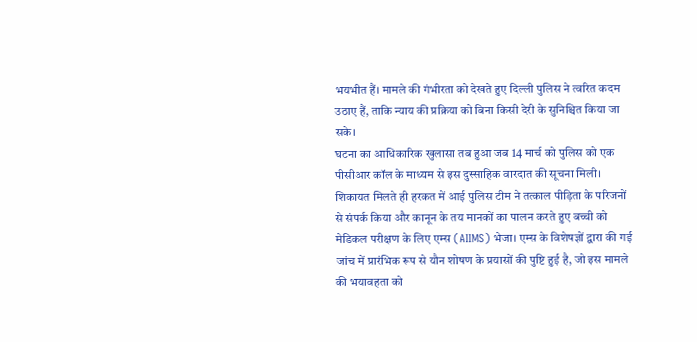भयभीत हैं। मामले की गंभीरता को देखते हुए दिल्ली पुलिस ने त्वरित कदम उठाए हैं, ताकि न्याय की प्रक्रिया को बिना किसी देरी के सुनिश्चित किया जा सके।
घटना का आधिकारिक खुलासा तब हुआ जब 14 मार्च को पुलिस को एक पीसीआर कॉल के माध्यम से इस दुस्साहिक वारदात की सूचना मिली। शिकायत मिलते ही हरकत में आई पुलिस टीम ने तत्काल पीड़िता के परिजनों से संपर्क किया और कानून के तय मानकों का पालन करते हुए बच्ची को मेडिकल परीक्षण के लिए एम्स (AIIMS) भेजा। एम्स के विशेषज्ञों द्वारा की गई जांच में प्रारंभिक रूप से यौन शोषण के प्रयासों की पुष्टि हुई है, जो इस मामले की भयावहता को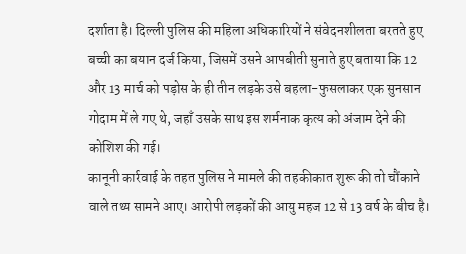दर्शाता है। दिल्ली पुलिस की महिला अधिकारियों ने संवेदनशीलता बरतते हुए बच्ची का बयान दर्ज किया, जिसमें उसने आपबीती सुनाते हुए बताया कि 12 और 13 मार्च को पड़ोस के ही तीन लड़के उसे बहला-फुसलाकर एक सुनसान गोदाम में ले गए थे, जहाँ उसके साथ इस शर्मनाक कृत्य को अंजाम देने की कोशिश की गई।
कानूनी कार्रवाई के तहत पुलिस ने मामले की तहकीकात शुरू की तो चौंकाने वाले तथ्य सामने आए। आरोपी लड़कों की आयु महज 12 से 13 वर्ष के बीच है।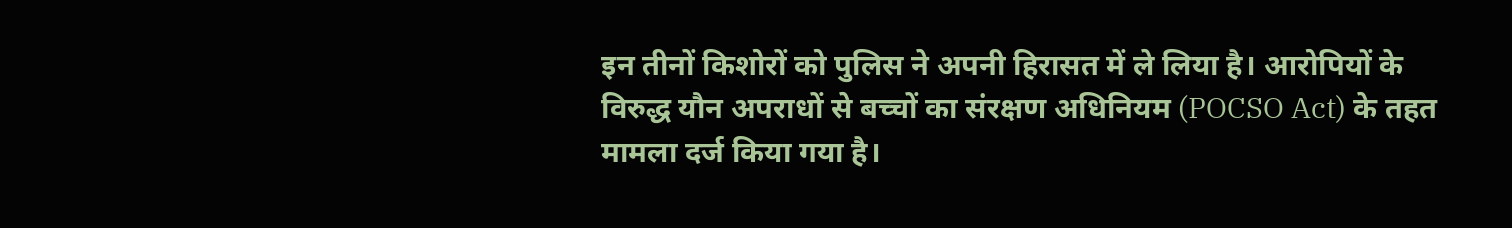इन तीनों किशोरों को पुलिस ने अपनी हिरासत में ले लिया है। आरोपियों के विरुद्ध यौन अपराधों से बच्चों का संरक्षण अधिनियम (POCSO Act) के तहत मामला दर्ज किया गया है।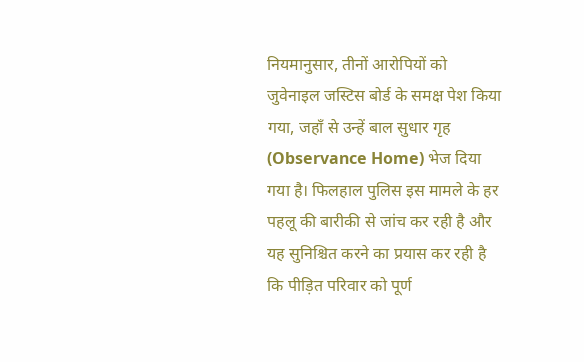नियमानुसार, तीनों आरोपियों को जुवेनाइल जस्टिस बोर्ड के समक्ष पेश किया गया, जहाँ से उन्हें बाल सुधार गृह (Observance Home) भेज दिया गया है। फिलहाल पुलिस इस मामले के हर पहलू की बारीकी से जांच कर रही है और यह सुनिश्चित करने का प्रयास कर रही है कि पीड़ित परिवार को पूर्ण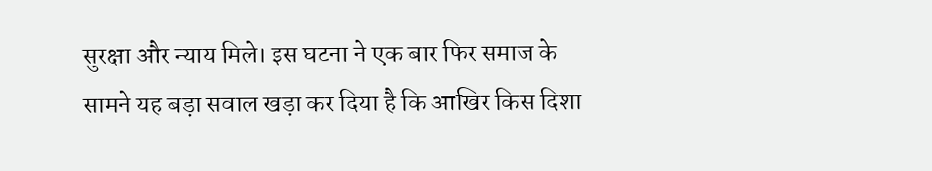सुरक्षा और न्याय मिले। इस घटना ने एक बार फिर समाज के सामने यह बड़ा सवाल खड़ा कर दिया है कि आखिर किस दिशा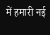में हमारी नई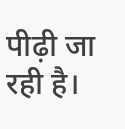पीढ़ी जा रही है।